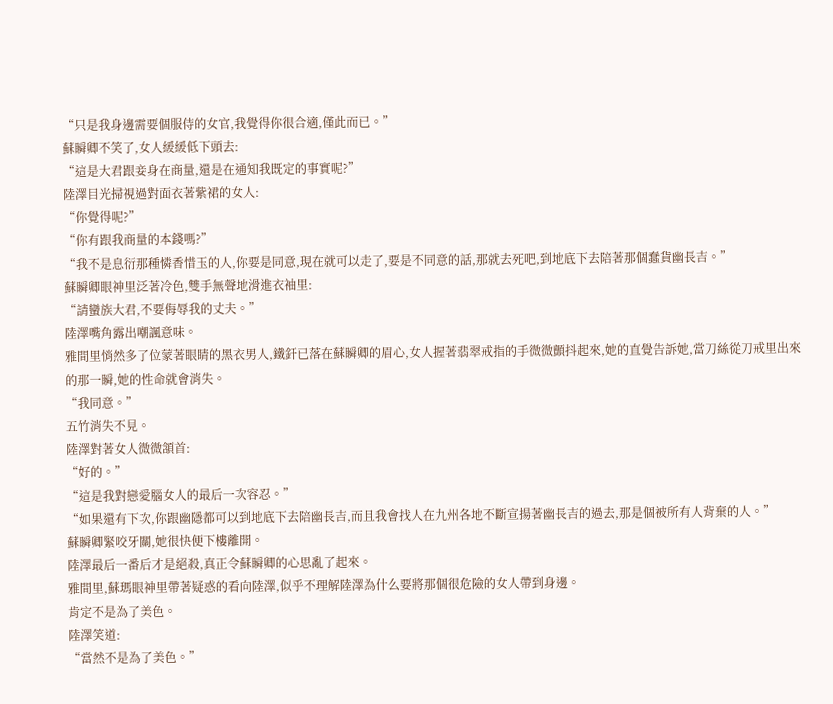“只是我身邊需要個服侍的女官,我覺得你很合適,僅此而已。”
蘇瞬卿不笑了,女人緩緩低下頭去:
“這是大君跟妾身在商量,還是在通知我既定的事實呢?”
陸澤目光掃視過對面衣著紫裙的女人:
“你覺得呢?”
“你有跟我商量的本錢嗎?”
“我不是息衍那種憐香惜玉的人,你要是同意,現在就可以走了,要是不同意的話,那就去死吧,到地底下去陪著那個蠢貨幽長吉。”
蘇瞬卿眼神里泛著冷色,雙手無聲地滑進衣袖里:
“請蠻族大君,不要侮辱我的丈夫。”
陸澤嘴角露出嘲諷意味。
雅間里悄然多了位蒙著眼睛的黑衣男人,鐵釬已落在蘇瞬卿的眉心,女人握著翡翠戒指的手微微顫抖起來,她的直覺告訴她,當刀絲從刀戒里出來的那一瞬,她的性命就會消失。
“我同意。”
五竹消失不見。
陸澤對著女人微微頷首:
“好的。”
“這是我對戀愛腦女人的最后一次容忍。”
“如果還有下次,你跟幽隱都可以到地底下去陪幽長吉,而且我會找人在九州各地不斷宣揚著幽長吉的過去,那是個被所有人背棄的人。”
蘇瞬卿緊咬牙關,她很快便下樓離開。
陸澤最后一番后才是絕殺,真正令蘇瞬卿的心思亂了起來。
雅間里,蘇瑪眼神里帶著疑惑的看向陸澤,似乎不理解陸澤為什么要將那個很危險的女人帶到身邊。
肯定不是為了美色。
陸澤笑道:
“當然不是為了美色。”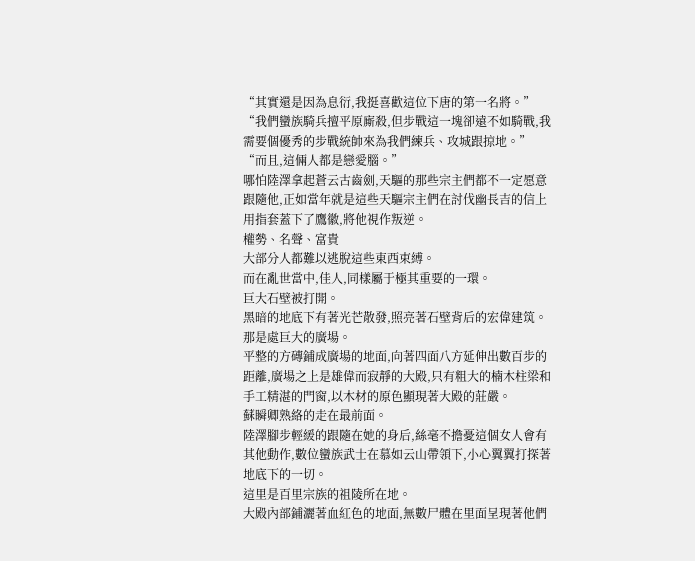“其實還是因為息衍,我挺喜歡這位下唐的第一名將。”
“我們蠻族騎兵擅平原廝殺,但步戰這一塊卻遠不如騎戰,我需要個優秀的步戰統帥來為我們練兵、攻城跟掠地。”
“而且,這倆人都是戀愛腦。”
哪怕陸澤拿起蒼云古齒劍,天驅的那些宗主們都不一定愿意跟隨他,正如當年就是這些天驅宗主們在討伐幽長吉的信上用指套蓋下了鷹徽,將他視作叛逆。
權勢、名聲、富貴
大部分人都難以逃脫這些東西束縛。
而在亂世當中,佳人,同樣屬于極其重要的一環。
巨大石壁被打開。
黑暗的地底下有著光芒散發,照亮著石壁背后的宏偉建筑。
那是處巨大的廣場。
平整的方磚鋪成廣場的地面,向著四面八方延伸出數百步的距離,廣場之上是雄偉而寂靜的大殿,只有粗大的楠木柱梁和手工精湛的門窗,以木材的原色顯現著大殿的莊嚴。
蘇瞬卿熟絡的走在最前面。
陸澤腳步輕緩的跟隨在她的身后,絲毫不擔憂這個女人會有其他動作,數位蠻族武士在慕如云山帶領下,小心翼翼打探著地底下的一切。
這里是百里宗族的祖陵所在地。
大殿內部鋪灑著血紅色的地面,無數尸體在里面呈現著他們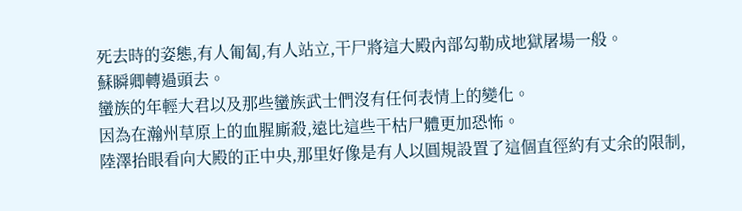死去時的姿態,有人匍匐,有人站立,干尸將這大殿內部勾勒成地獄屠場一般。
蘇瞬卿轉過頭去。
蠻族的年輕大君以及那些蠻族武士們沒有任何表情上的變化。
因為在瀚州草原上的血腥廝殺,遠比這些干枯尸體更加恐怖。
陸澤抬眼看向大殿的正中央,那里好像是有人以圓規設置了這個直徑約有丈余的限制,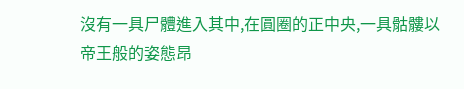沒有一具尸體進入其中,在圓圈的正中央,一具骷髏以帝王般的姿態昂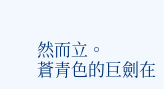然而立。
蒼青色的巨劍在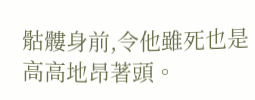骷髏身前,令他雖死也是高高地昂著頭。